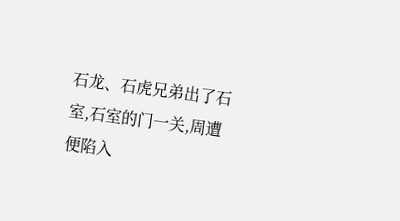石龙、石虎兄弟出了石室,石室的门一关,周遭便陷入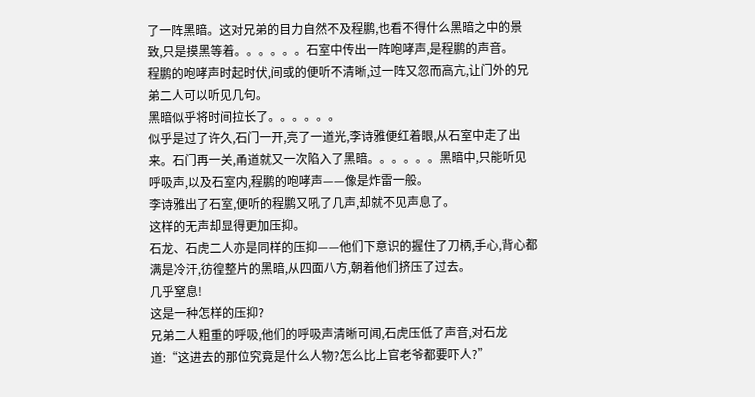了一阵黑暗。这对兄弟的目力自然不及程鹏,也看不得什么黑暗之中的景致,只是摸黑等着。。。。。。石室中传出一阵咆哮声,是程鹏的声音。
程鹏的咆哮声时起时伏,间或的便听不清晰,过一阵又忽而高亢,让门外的兄弟二人可以听见几句。
黑暗似乎将时间拉长了。。。。。。
似乎是过了许久,石门一开,亮了一道光,李诗雅便红着眼,从石室中走了出来。石门再一关,甬道就又一次陷入了黑暗。。。。。。黑暗中,只能听见呼吸声,以及石室内,程鹏的咆哮声——像是炸雷一般。
李诗雅出了石室,便听的程鹏又吼了几声,却就不见声息了。
这样的无声却显得更加压抑。
石龙、石虎二人亦是同样的压抑——他们下意识的握住了刀柄,手心,背心都满是冷汗,彷徨整片的黑暗,从四面八方,朝着他们挤压了过去。
几乎窒息!
这是一种怎样的压抑?
兄弟二人粗重的呼吸,他们的呼吸声清晰可闻,石虎压低了声音,对石龙道:“这进去的那位究竟是什么人物?怎么比上官老爷都要吓人?”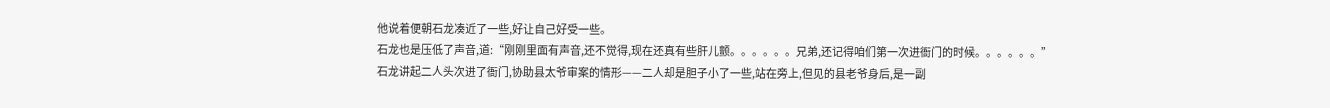他说着便朝石龙凑近了一些,好让自己好受一些。
石龙也是压低了声音,道:“刚刚里面有声音,还不觉得,现在还真有些肝儿颤。。。。。。兄弟,还记得咱们第一次进衙门的时候。。。。。。”
石龙讲起二人头次进了衙门,协助县太爷审案的情形——二人却是胆子小了一些,站在旁上,但见的县老爷身后,是一副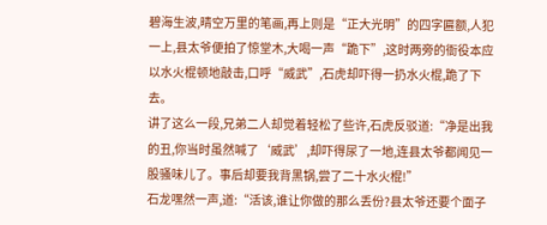碧海生波,晴空万里的笔画,再上则是“正大光明”的四字匾额,人犯一上,县太爷便拍了惊堂木,大喝一声“跪下”,这时两旁的衙役本应以水火棍顿地敲击,口呼“威武”,石虎却吓得一扔水火棍,跪了下去。
讲了这么一段,兄弟二人却觉着轻松了些许,石虎反驳道:“净是出我的丑,你当时虽然喊了‘威武’,却吓得尿了一地,连县太爷都闻见一股骚味儿了。事后却要我背黑锅,尝了二十水火棍!”
石龙嘿然一声,道:“活该,谁让你做的那么丢份?县太爷还要个面子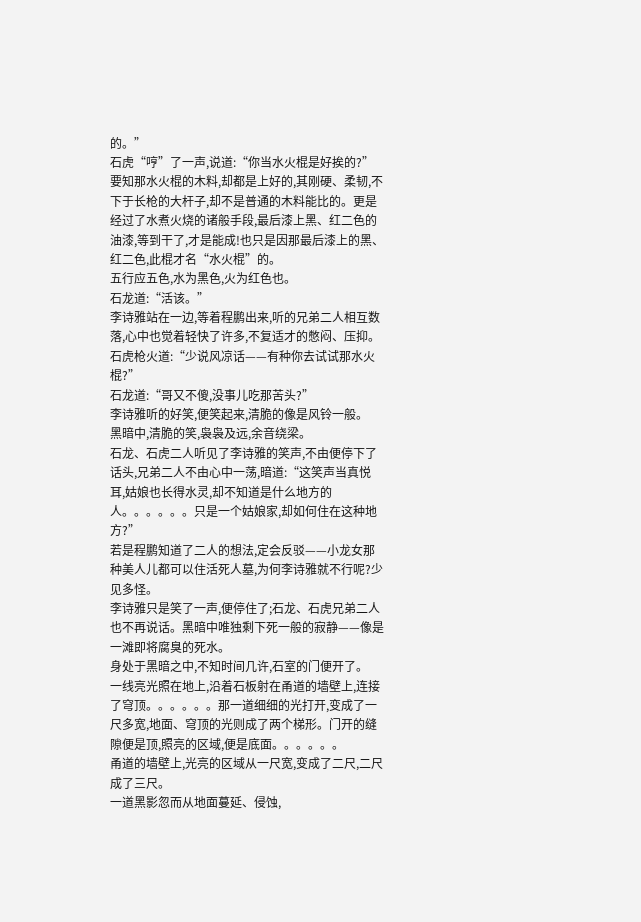的。”
石虎“哼”了一声,说道:“你当水火棍是好挨的?”
要知那水火棍的木料,却都是上好的,其刚硬、柔韧,不下于长枪的大杆子,却不是普通的木料能比的。更是经过了水煮火烧的诸般手段,最后漆上黑、红二色的油漆,等到干了,才是能成!也只是因那最后漆上的黑、红二色,此棍才名“水火棍”的。
五行应五色,水为黑色,火为红色也。
石龙道:“活该。”
李诗雅站在一边,等着程鹏出来,听的兄弟二人相互数落,心中也觉着轻快了许多,不复适才的憋闷、压抑。
石虎枪火道:“少说风凉话——有种你去试试那水火棍?”
石龙道:“哥又不傻,没事儿吃那苦头?”
李诗雅听的好笑,便笑起来,清脆的像是风铃一般。
黑暗中,清脆的笑,袅袅及远,余音绕梁。
石龙、石虎二人听见了李诗雅的笑声,不由便停下了话头,兄弟二人不由心中一荡,暗道:“这笑声当真悦耳,姑娘也长得水灵,却不知道是什么地方的人。。。。。。只是一个姑娘家,却如何住在这种地方?”
若是程鹏知道了二人的想法,定会反驳——小龙女那种美人儿都可以住活死人墓,为何李诗雅就不行呢?少见多怪。
李诗雅只是笑了一声,便停住了;石龙、石虎兄弟二人也不再说话。黑暗中唯独剩下死一般的寂静——像是一滩即将腐臭的死水。
身处于黑暗之中,不知时间几许,石室的门便开了。
一线亮光照在地上,沿着石板射在甬道的墙壁上,连接了穹顶。。。。。。那一道细细的光打开,变成了一尺多宽,地面、穹顶的光则成了两个梯形。门开的缝隙便是顶,照亮的区域,便是底面。。。。。。
甬道的墙壁上,光亮的区域从一尺宽,变成了二尺,二尺成了三尺。
一道黑影忽而从地面蔓延、侵蚀,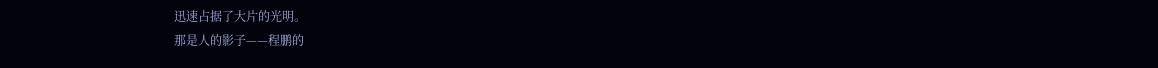迅速占据了大片的光明。
那是人的影子——程鹏的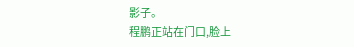影子。
程鹏正站在门口,脸上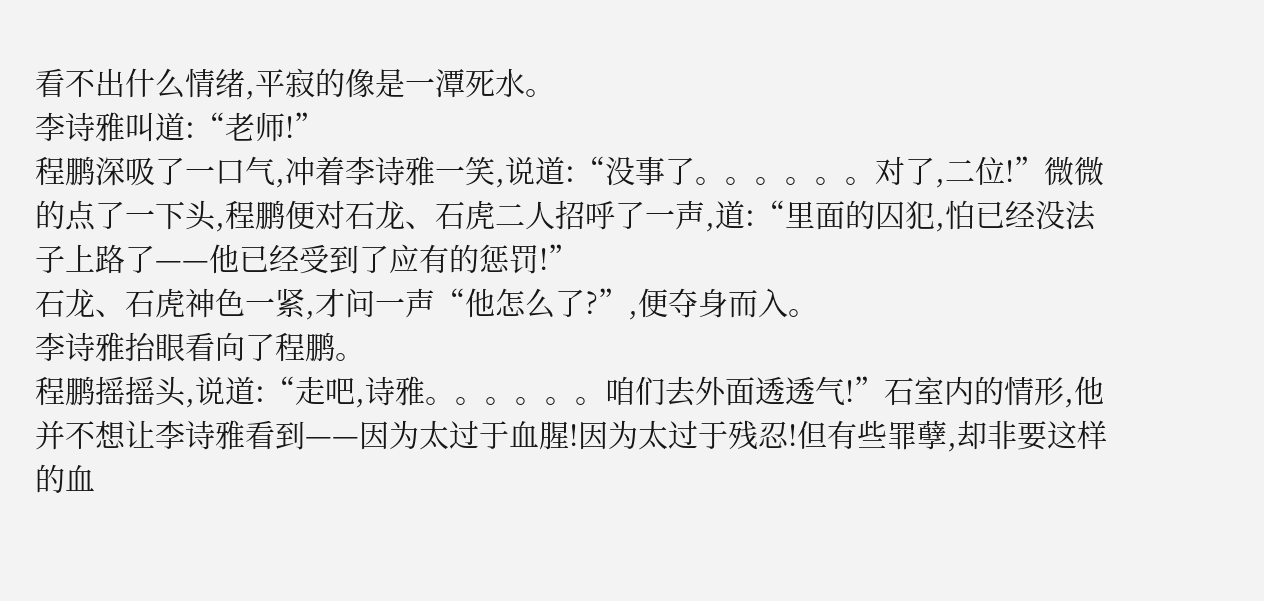看不出什么情绪,平寂的像是一潭死水。
李诗雅叫道:“老师!”
程鹏深吸了一口气,冲着李诗雅一笑,说道:“没事了。。。。。。对了,二位!”微微的点了一下头,程鹏便对石龙、石虎二人招呼了一声,道:“里面的囚犯,怕已经没法子上路了——他已经受到了应有的惩罚!”
石龙、石虎神色一紧,才问一声“他怎么了?”,便夺身而入。
李诗雅抬眼看向了程鹏。
程鹏摇摇头,说道:“走吧,诗雅。。。。。。咱们去外面透透气!”石室内的情形,他并不想让李诗雅看到——因为太过于血腥!因为太过于残忍!但有些罪孽,却非要这样的血